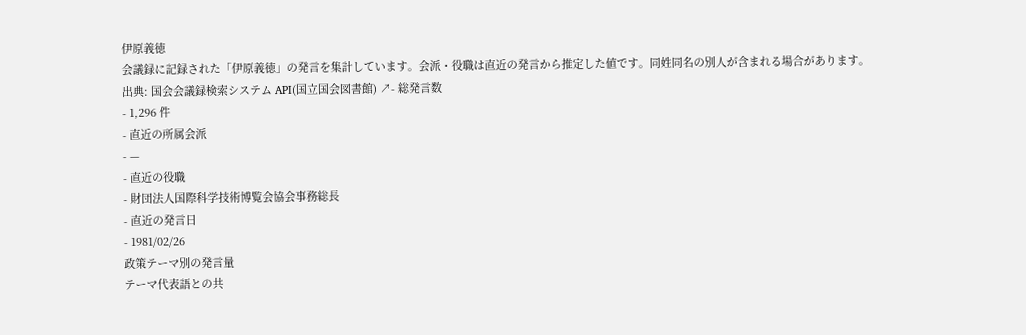伊原義徳
会議録に記録された「伊原義徳」の発言を集計しています。会派・役職は直近の発言から推定した値です。同姓同名の別人が含まれる場合があります。
出典: 国会会議録検索システム API(国立国会図書館) ↗- 総発言数
- 1,296 件
- 直近の所属会派
- —
- 直近の役職
- 財団法人国際科学技術博覧会協会事務総長
- 直近の発言日
- 1981/02/26
政策テーマ別の発言量
テーマ代表語との共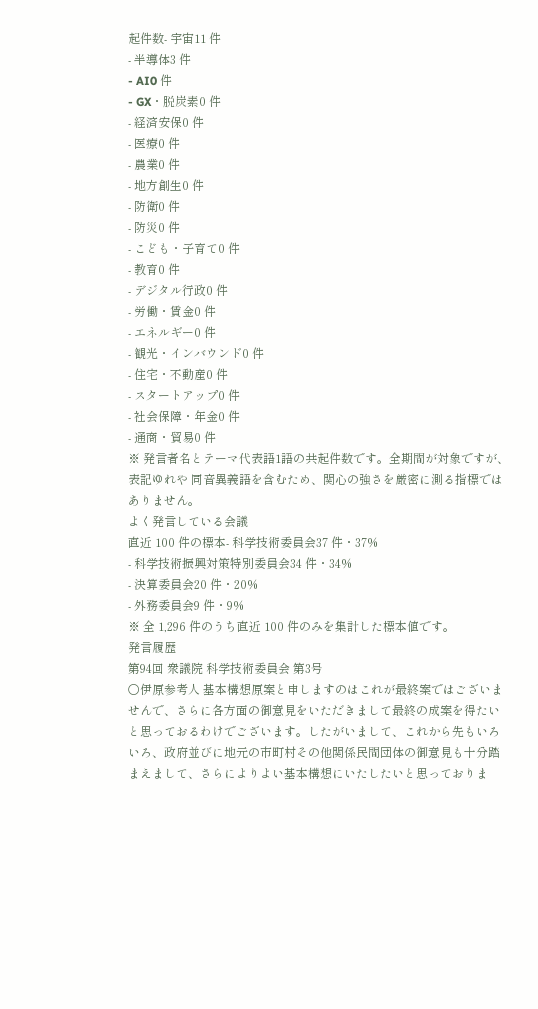起件数- 宇宙11 件
- 半導体3 件
- AI0 件
- GX・脱炭素0 件
- 経済安保0 件
- 医療0 件
- 農業0 件
- 地方創生0 件
- 防衛0 件
- 防災0 件
- こども・子育て0 件
- 教育0 件
- デジタル行政0 件
- 労働・賃金0 件
- エネルギー0 件
- 観光・インバウンド0 件
- 住宅・不動産0 件
- スタートアップ0 件
- 社会保障・年金0 件
- 通商・貿易0 件
※ 発言者名とテーマ代表語1語の共起件数です。全期間が対象ですが、表記ゆれや 同音異義語を含むため、関心の強さを厳密に測る指標ではありません。
よく発言している会議
直近 100 件の標本- 科学技術委員会37 件・37%
- 科学技術振興対策特別委員会34 件・34%
- 決算委員会20 件・20%
- 外務委員会9 件・9%
※ 全 1,296 件のうち直近 100 件のみを集計した標本値です。
発言履歴
第94回 衆議院 科学技術委員会 第3号
○伊原参考人 基本構想原案と申しますのはこれが最終案ではございませんで、さらに各方面の御意見をいただきまして最終の成案を得たいと思っておるわけでございます。したがいまして、これから先もいろいろ、政府並びに地元の市町村その他関係民間団体の御意見も十分踏まえまして、さらによりよい基本構想にいたしたいと思っておりま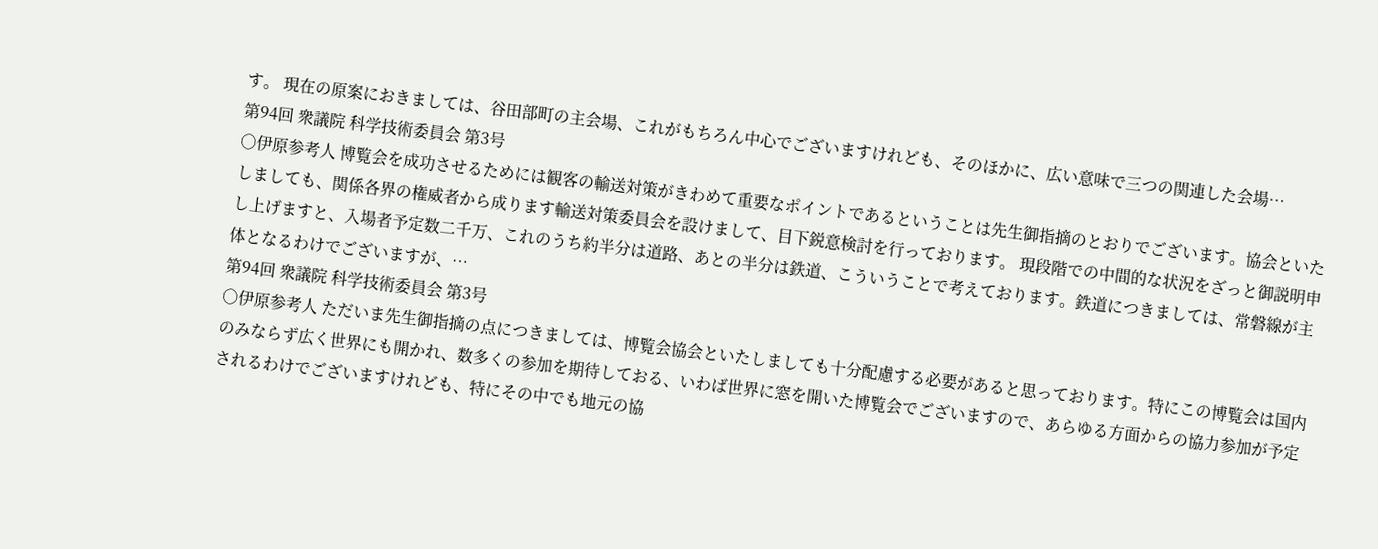す。 現在の原案におきましては、谷田部町の主会場、これがもちろん中心でございますけれども、そのほかに、広い意味で三つの関連した会場…
第94回 衆議院 科学技術委員会 第3号
○伊原参考人 博覧会を成功させるためには観客の輸送対策がきわめて重要なポイントであるということは先生御指摘のとおりでございます。協会といたしましても、関係各界の権威者から成ります輸送対策委員会を設けまして、目下鋭意検討を行っております。 現段階での中間的な状況をざっと御説明申し上げますと、入場者予定数二千万、これのうち約半分は道路、あとの半分は鉄道、こういうことで考えております。鉄道につきましては、常磐線が主体となるわけでございますが、…
第94回 衆議院 科学技術委員会 第3号
○伊原参考人 ただいま先生御指摘の点につきましては、博覧会協会といたしましても十分配慮する必要があると思っております。特にこの博覧会は国内のみならず広く世界にも開かれ、数多くの参加を期待しておる、いわば世界に窓を開いた博覧会でございますので、あらゆる方面からの協力参加が予定されるわけでございますけれども、特にその中でも地元の協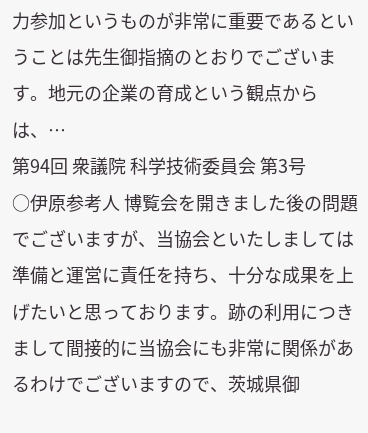力参加というものが非常に重要であるということは先生御指摘のとおりでございます。地元の企業の育成という観点からは、…
第94回 衆議院 科学技術委員会 第3号
○伊原参考人 博覧会を開きました後の問題でございますが、当協会といたしましては準備と運営に責任を持ち、十分な成果を上げたいと思っております。跡の利用につきまして間接的に当協会にも非常に関係があるわけでございますので、茨城県御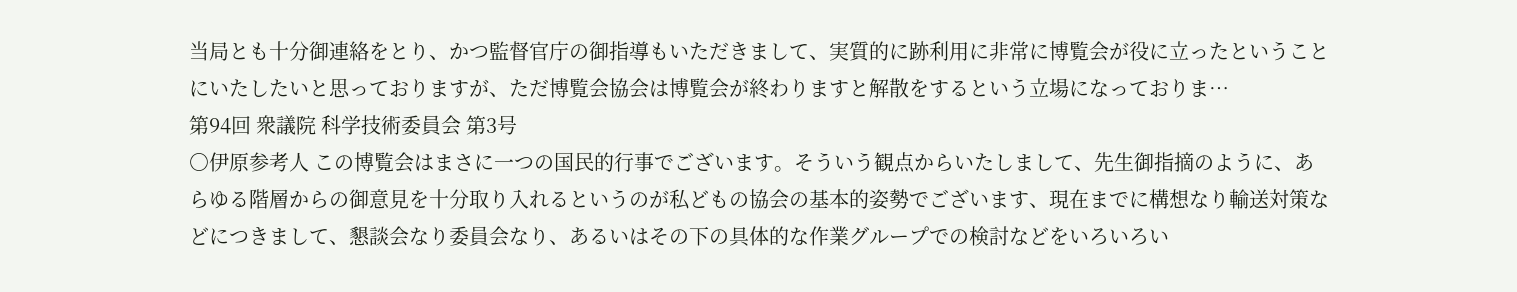当局とも十分御連絡をとり、かつ監督官庁の御指導もいただきまして、実質的に跡利用に非常に博覧会が役に立ったということにいたしたいと思っておりますが、ただ博覧会協会は博覧会が終わりますと解散をするという立場になっておりま…
第94回 衆議院 科学技術委員会 第3号
○伊原参考人 この博覧会はまさに一つの国民的行事でございます。そういう観点からいたしまして、先生御指摘のように、あらゆる階層からの御意見を十分取り入れるというのが私どもの協会の基本的姿勢でございます、現在までに構想なり輸送対策などにつきまして、懇談会なり委員会なり、あるいはその下の具体的な作業グループでの検討などをいろいろい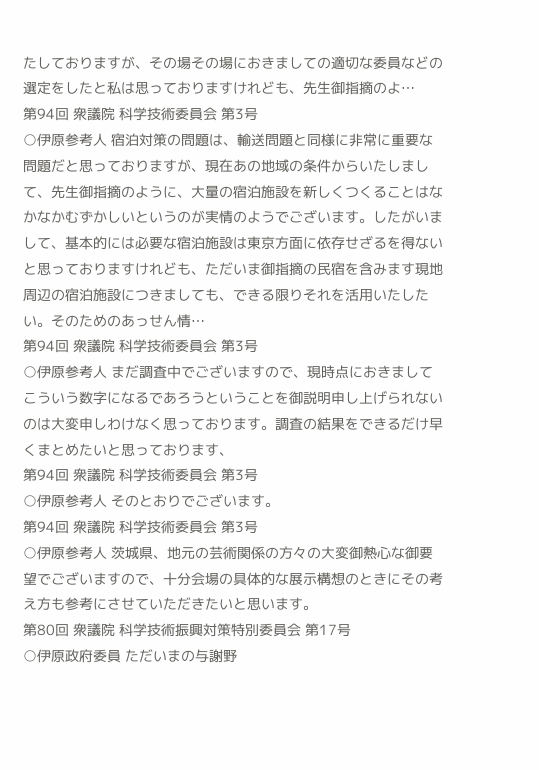たしておりますが、その場その場におきましての適切な委員などの選定をしたと私は思っておりますけれども、先生御指摘のよ…
第94回 衆議院 科学技術委員会 第3号
○伊原参考人 宿泊対策の問題は、輸送問題と同様に非常に重要な問題だと思っておりますが、現在あの地域の条件からいたしまして、先生御指摘のように、大量の宿泊施設を新しくつくることはなかなかむずかしいというのが実情のようでございます。したがいまして、基本的には必要な宿泊施設は東京方面に依存せざるを得ないと思っておりますけれども、ただいま御指摘の民宿を含みます現地周辺の宿泊施設につきましても、できる限りそれを活用いたしたい。そのためのあっせん情…
第94回 衆議院 科学技術委員会 第3号
○伊原参考人 まだ調査中でございますので、現時点におきましてこういう数字になるであろうということを御説明申し上げられないのは大変申しわけなく思っております。調査の結果をできるだけ早くまとめたいと思っております、
第94回 衆議院 科学技術委員会 第3号
○伊原参考人 そのとおりでございます。
第94回 衆議院 科学技術委員会 第3号
○伊原参考人 茨城県、地元の芸術関係の方々の大変御熱心な御要望でございますので、十分会場の具体的な展示構想のときにその考え方も参考にさせていただきたいと思います。
第80回 衆議院 科学技術振興対策特別委員会 第17号
○伊原政府委員 ただいまの与謝野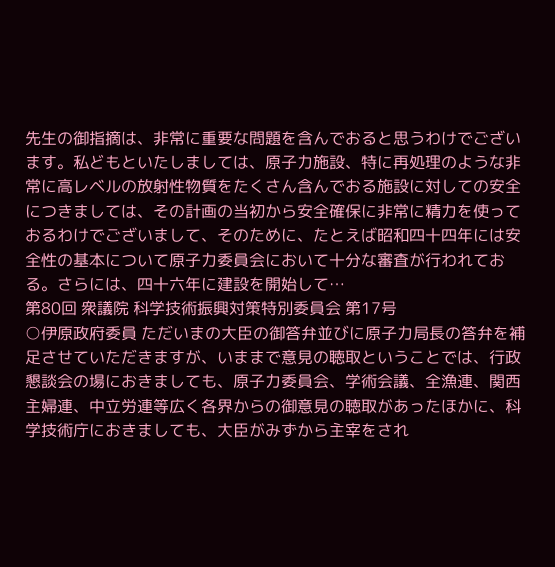先生の御指摘は、非常に重要な問題を含んでおると思うわけでございます。私どもといたしましては、原子力施設、特に再処理のような非常に高レベルの放射性物質をたくさん含んでおる施設に対しての安全につきましては、その計画の当初から安全確保に非常に精力を使っておるわけでございまして、そのために、たとえば昭和四十四年には安全性の基本について原子力委員会において十分な審査が行われておる。さらには、四十六年に建設を開始して…
第80回 衆議院 科学技術振興対策特別委員会 第17号
○伊原政府委員 ただいまの大臣の御答弁並びに原子力局長の答弁を補足させていただきますが、いままで意見の聴取ということでは、行政懇談会の場におきましても、原子力委員会、学術会議、全漁連、関西主婦連、中立労連等広く各界からの御意見の聴取があったほかに、科学技術庁におきましても、大臣がみずから主宰をされ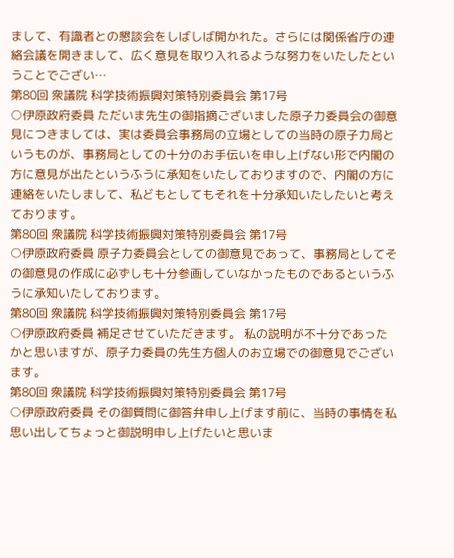まして、有識者との懇談会をしばしば開かれた。さらには関係省庁の連絡会議を開きまして、広く意見を取り入れるような努力をいたしたということでござい…
第80回 衆議院 科学技術振興対策特別委員会 第17号
○伊原政府委員 ただいま先生の御指摘ございました原子力委員会の御意見につきましては、実は委員会事務局の立場としての当時の原子力局というものが、事務局としての十分のお手伝いを申し上げない形で内閣の方に意見が出たというふうに承知をいたしておりますので、内閣の方に連絡をいたしまして、私どもとしてもそれを十分承知いたしたいと考えております。
第80回 衆議院 科学技術振興対策特別委員会 第17号
○伊原政府委員 原子力委員会としての御意見であって、事務局としてその御意見の作成に必ずしも十分参画していなかったものであるというふうに承知いたしております。
第80回 衆議院 科学技術振興対策特別委員会 第17号
○伊原政府委員 補足させていただきます。 私の説明が不十分であったかと思いますが、原子力委員の先生方個人のお立場での御意見でございます。
第80回 衆議院 科学技術振興対策特別委員会 第17号
○伊原政府委員 その御質問に御答弁申し上げます前に、当時の事情を私思い出してちょっと御説明申し上げたいと思いま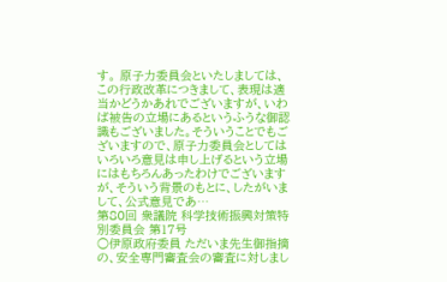す。 原子力委員会といたしましては、この行政改革につきまして、表現は適当かどうかあれでございますが、いわば被告の立場にあるというふうな御認識もございました。そういうことでもございますので、原子力委員会としてはいろいろ意見は申し上げるという立場にはもちろんあったわけでございますが、そういう背景のもとに、したがいまして、公式意見であ…
第80回 衆議院 科学技術振興対策特別委員会 第17号
○伊原政府委員 ただいま先生御指摘の、安全専門審査会の審査に対しまし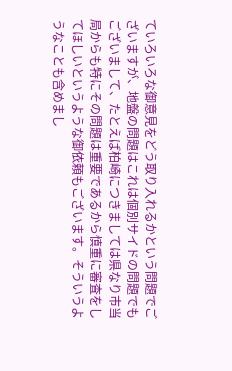ていろいろな御意見をどう取り入れるかという問題でございますが、地盤の問題はこれは個別サイドの問題でもございまして、たとえば柏崎につきましては県なり市当局からも特にその問題は重要であるから慎重に審査をしてほしいというような御依頼もございます。そういうようなことも含めまし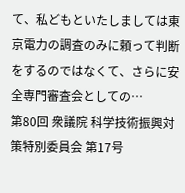て、私どもといたしましては東京電力の調査のみに頼って判断をするのではなくて、さらに安全専門審査会としての…
第80回 衆議院 科学技術振興対策特別委員会 第17号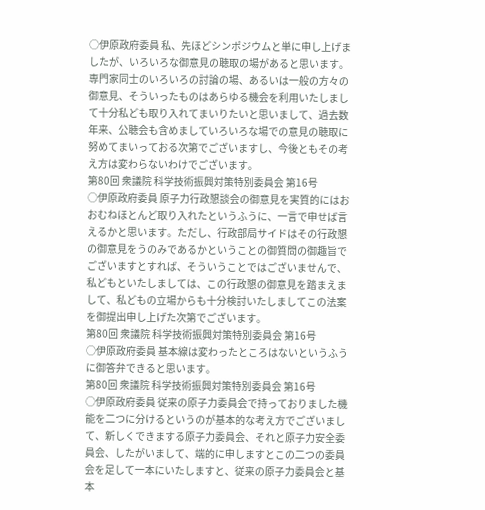○伊原政府委員 私、先ほどシンポジウムと単に申し上げましたが、いろいろな御意見の聴取の場があると思います。専門家同士のいろいろの討論の場、あるいは一般の方々の御意見、そういったものはあらゆる機会を利用いたしまして十分私ども取り入れてまいりたいと思いまして、過去数年来、公聴会も含めましていろいろな場での意見の聴取に努めてまいっておる次第でございますし、今後ともその考え方は変わらないわけでございます。
第80回 衆議院 科学技術振興対策特別委員会 第16号
○伊原政府委員 原子力行政懇談会の御意見を実質的にはおおむねほとんど取り入れたというふうに、一言で申せば言えるかと思います。ただし、行政部局サイドはその行政懇の御意見をうのみであるかということの御質問の御趣旨でございますとすれば、そういうことではございませんで、私どもといたしましては、この行政懇の御意見を踏まえまして、私どもの立場からも十分検討いたしましてこの法案を御提出申し上げた次第でございます。
第80回 衆議院 科学技術振興対策特別委員会 第16号
○伊原政府委員 基本線は変わったところはないというふうに御答弁できると思います。
第80回 衆議院 科学技術振興対策特別委員会 第16号
○伊原政府委員 従来の原子力委員会で持っておりました機能を二つに分けるというのが基本的な考え方でございまして、新しくできまする原子力委員会、それと原子力安全委員会、したがいまして、端的に申しますとこの二つの委員会を足して一本にいたしますと、従来の原子力委員会と基本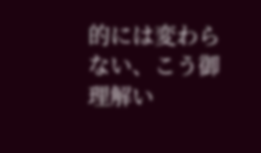的には変わらない、こう御理解い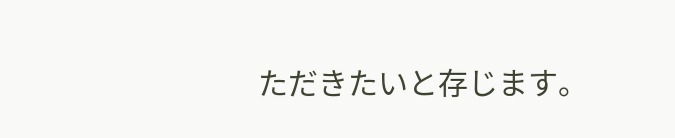ただきたいと存じます。